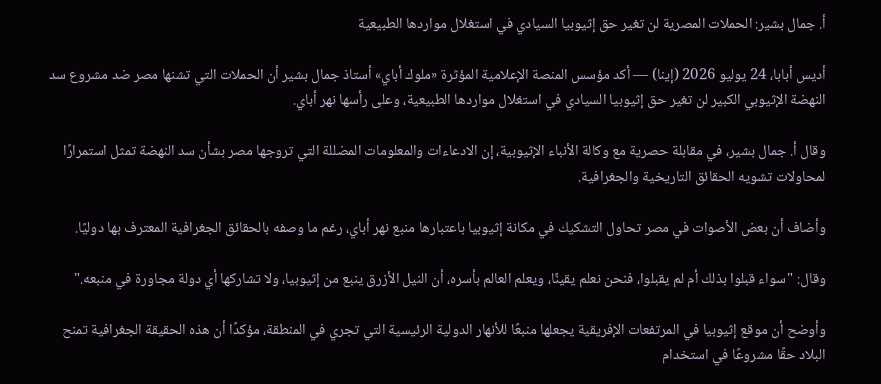أ. جمال بشير: الحملات المصرية لن تغير حق إثيوبيا السيادي في استغلال مواردها الطبيعية

أديس أبابا، 24 يوليو 2026 (إينا) — أكد مؤسس المنصة الإعلامية المؤثرة «ملوك أباي» أستاذ جمال بشير أن الحملات التي تشنها مصر ضد مشروع سد النهضة الإثيوبي الكبير لن تغير حق إثيوبيا السيادي في استغلال مواردها الطبيعية، وعلى رأسها نهر أباي.

وقال أ. جمال بشير، في مقابلة حصرية مع وكالة الأنباء الإثيوبية، إن الادعاءات والمعلومات المضللة التي تروجها مصر بشأن سد النهضة تمثل استمرارًا لمحاولات تشويه الحقائق التاريخية والجغرافية.

وأضاف أن بعض الأصوات في مصر تحاول التشكيك في مكانة إثيوبيا باعتبارها منبع نهر أباي، رغم ما وصفه بالحقائق الجغرافية المعترف بها دوليًا.

وقال: "سواء قبلوا بذلك أم لم يقبلوا، فنحن نعلم يقينًا، ويعلم العالم بأسره، أن النيل الأزرق ينبع من إثيوبيا، ولا تشاركها أي دولة مجاورة في منبعه."

وأوضح أن موقع إثيوبيا في المرتفعات الإفريقية يجعلها منبعًا للأنهار الدولية الرئيسية التي تجري في المنطقة، مؤكدًا أن هذه الحقيقة الجغرافية تمنح البلاد حقًا مشروعًا في استخدام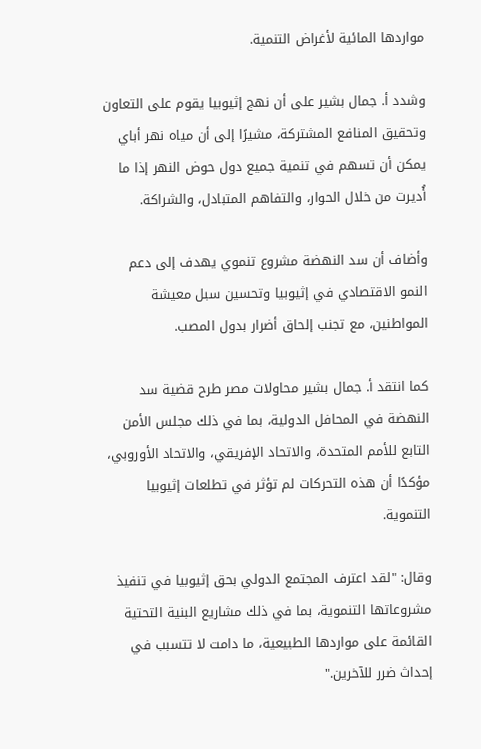مواردها المائية لأغراض التنمية.

وشدد أ. جمال بشير على أن نهج إثيوبيا يقوم على التعاون وتحقيق المنافع المشتركة، مشيرًا إلى أن مياه نهر أباي يمكن أن تسهم في تنمية جميع دول حوض النهر إذا ما أُديرت من خلال الحوار، والتفاهم المتبادل، والشراكة.

وأضاف أن سد النهضة مشروع تنموي يهدف إلى دعم النمو الاقتصادي في إثيوبيا وتحسين سبل معيشة المواطنين، مع تجنب إلحاق أضرار بدول المصب.

كما انتقد أ. جمال بشير محاولات مصر طرح قضية سد النهضة في المحافل الدولية، بما في ذلك مجلس الأمن التابع للأمم المتحدة، والاتحاد الإفريقي، والاتحاد الأوروبي، مؤكدًا أن هذه التحركات لم تؤثر في تطلعات إثيوبيا التنموية.

وقال: "لقد اعترف المجتمع الدولي بحق إثيوبيا في تنفيذ مشروعاتها التنموية، بما في ذلك مشاريع البنية التحتية القائمة على مواردها الطبيعية، ما دامت لا تتسبب في إحداث ضرر للآخرين."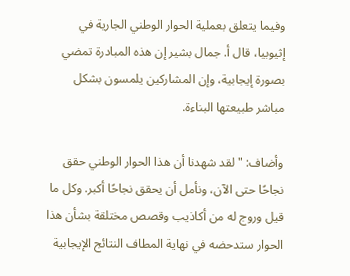وفيما يتعلق بعملية الحوار الوطني الجارية في إثيوبيا، قال أ. جمال بشير إن هذه المبادرة تمضي بصورة إيجابية، وإن المشاركين يلمسون بشكل مباشر طبيعتها البناءة.

وأضاف: "لقد شهدنا أن هذا الحوار الوطني حقق نجاحًا حتى الآن، ونأمل أن يحقق نجاحًا أكبر. وكل ما قيل وروج له من أكاذيب وقصص مختلقة بشأن هذا الحوار ستدحضه في نهاية المطاف النتائج الإيجابية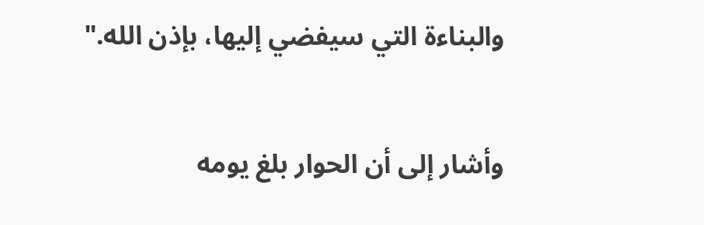والبناءة التي سيفضي إليها، بإذن الله."

وأشار إلى أن الحوار بلغ يومه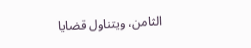الثامن، ويتناول قضايا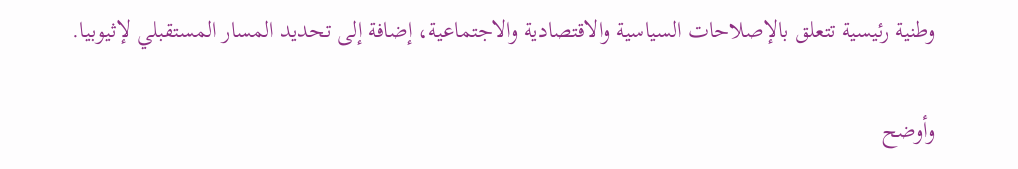وطنية رئيسية تتعلق بالإصلاحات السياسية والاقتصادية والاجتماعية، إضافة إلى تحديد المسار المستقبلي لإثيوبيا.

وأوضح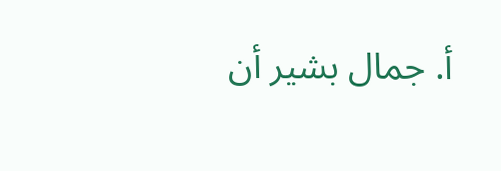أ. جمال بشير أن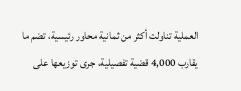العملية تناولت أكثر من ثمانية محاور رئيسية، تضم ما يقارب 4,000 قضية تفصيلية، جرى توزيعها على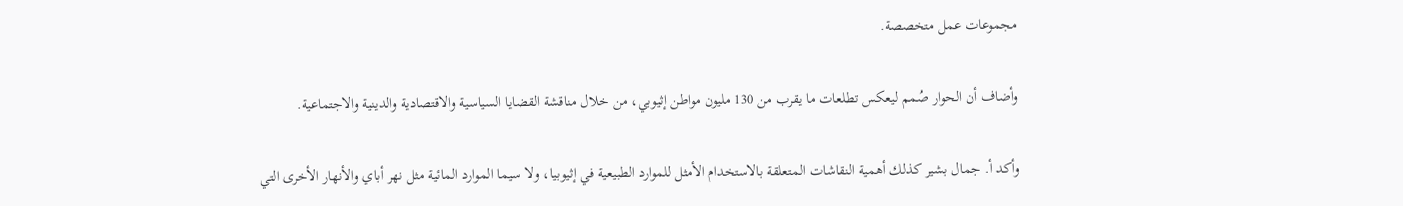مجموعات عمل متخصصة.

وأضاف أن الحوار صُمم ليعكس تطلعات ما يقرب من 130 مليون مواطن إثيوبي، من خلال مناقشة القضايا السياسية والاقتصادية والدينية والاجتماعية.

وأكد أ. جمال بشير كذلك أهمية النقاشات المتعلقة بالاستخدام الأمثل للموارد الطبيعية في إثيوبيا، ولا سيما الموارد المائية مثل نهر أباي والأنهار الأخرى التي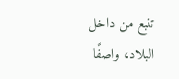تنبع من داخل البلاد، واصفًا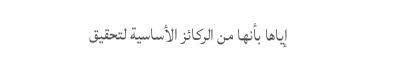إياها بأنها من الركائز الأساسية لتحقيق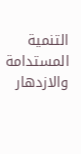التنمية المستدامة والازدهار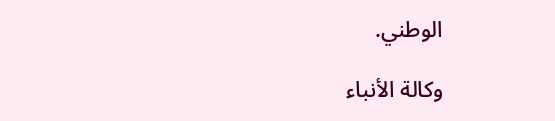الوطني.

وكالة الأنباء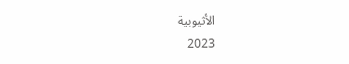الأثيوبية
2023